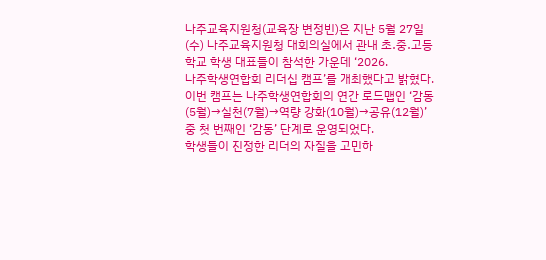나주교육지원청(교육장 변정빈)은 지난 5월 27일(수) 나주교육지원청 대회의실에서 관내 초․중․고등학교 학생 대표들이 참석한 가운데 ‘2026.
나주학생연합회 리더십 캠프’를 개최했다고 밝혔다.
이번 캠프는 나주학생연합회의 연간 로드맵인 ‘감동(5월)→실천(7월)→역량 강화(10월)→공유(12월)’중 첫 번째인 ‘감동’ 단계로 운영되었다.
학생들이 진정한 리더의 자질을 고민하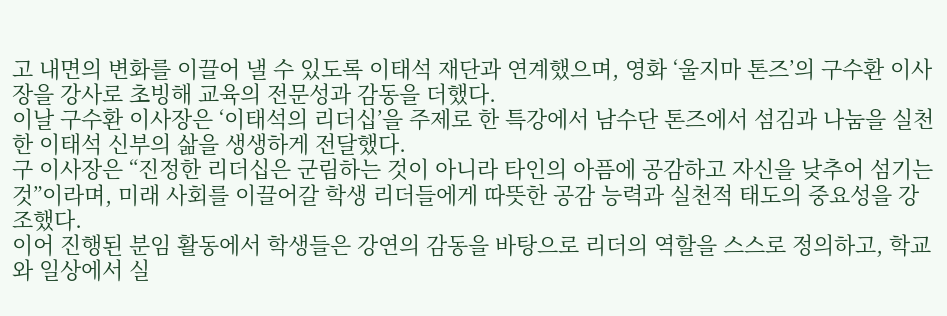고 내면의 변화를 이끌어 낼 수 있도록 이태석 재단과 연계했으며, 영화 ‘울지마 톤즈’의 구수환 이사장을 강사로 초빙해 교육의 전문성과 감동을 더했다.
이날 구수환 이사장은 ‘이태석의 리더십’을 주제로 한 특강에서 남수단 톤즈에서 섬김과 나눔을 실천한 이태석 신부의 삶을 생생하게 전달했다.
구 이사장은 “진정한 리더십은 군림하는 것이 아니라 타인의 아픔에 공감하고 자신을 낮추어 섬기는 것”이라며, 미래 사회를 이끌어갈 학생 리더들에게 따뜻한 공감 능력과 실천적 태도의 중요성을 강조했다.
이어 진행된 분임 활동에서 학생들은 강연의 감동을 바탕으로 리더의 역할을 스스로 정의하고, 학교와 일상에서 실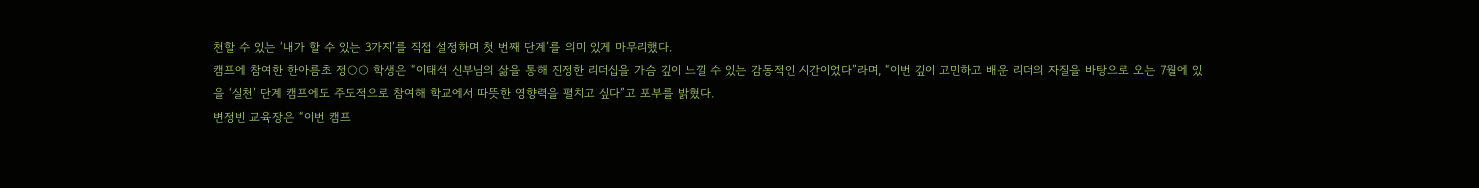천할 수 있는 ‘내가 할 수 있는 3가지’를 직접 설정하며 첫 번째 단계’를 의미 있게 마무리했다.
캠프에 참여한 한아름초 정○○ 학생은 “이태석 신부님의 삶을 통해 진정한 리더십을 가슴 깊이 느낄 수 있는 감동적인 시간이었다”라며, “이번 깊이 고민하고 배운 리더의 자질을 바탕으로 오는 7월에 있을 ‘실천’ 단계 캠프에도 주도적으로 참여해 학교에서 따뜻한 영향력을 펼치고 싶다”고 포부를 밝혔다.
변정빈 교육장은 “이번 캠프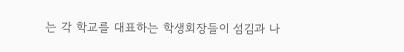는 각 학교를 대표하는 학생회장들이 섬김과 나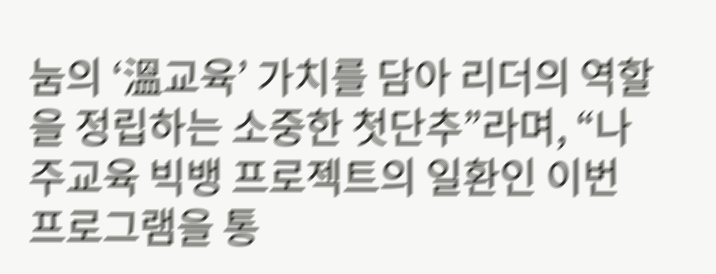눔의 ‘溫교육’ 가치를 담아 리더의 역할을 정립하는 소중한 첫단추”라며, “나주교육 빅뱅 프로젝트의 일환인 이번 프로그램을 통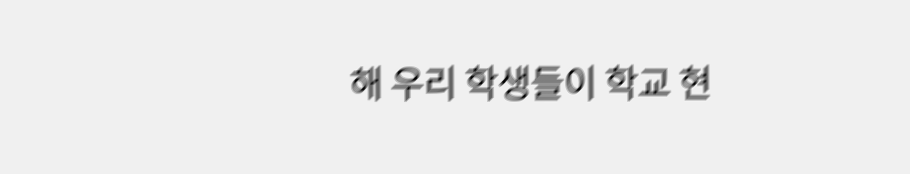해 우리 학생들이 학교 현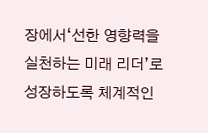장에서‘선한 영향력을 실천하는 미래 리더’로 성장하도록 체계적인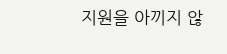지원을 아끼지 않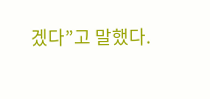겠다”고 말했다.